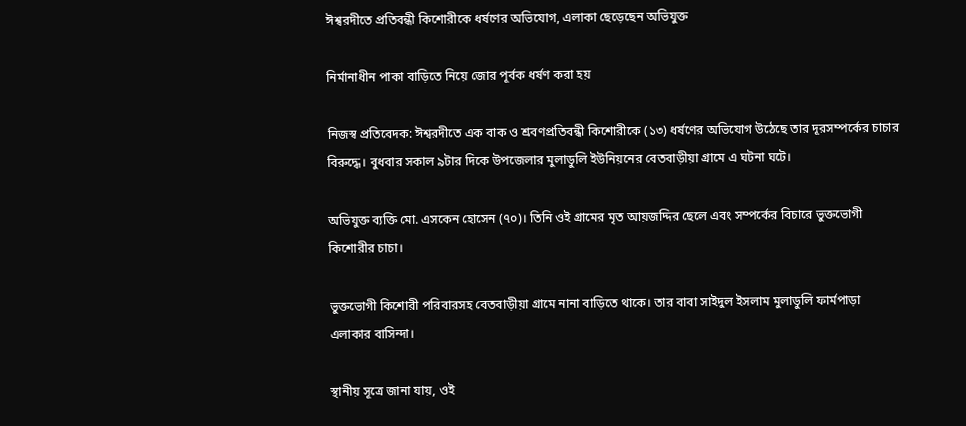ঈশ্বরদীতে প্রতিবন্ধী কিশোরীকে ধর্ষণের অভিযোগ, এলাকা ছেড়েছেন অভিযুক্ত

নির্মানাধীন পাকা বাড়িতে নিয়ে জোর পূর্বক ধর্ষণ করা হয়

নিজস্ব প্রতিবেদক: ঈশ্বরদীতে এক বাক ও শ্রবণপ্রতিবন্ধী কিশোরীকে (১৩) ধর্ষণের অভিযোগ উঠেছে তার দূরসম্পর্কের চাচার বিরুদ্ধে। বুধবার সকাল ৯টার দিকে উপজেলার মুলাডুলি ইউনিয়নের বেতবাড়ীয়া গ্রামে এ ঘটনা ঘটে।

অভিযুক্ত ব্যক্তি মো. এসকেন হোসেন (৭০)। তিনি ওই গ্রামের মৃত আয়জদ্দির ছেলে এবং সম্পর্কের বিচারে ভুক্তভোগী কিশোরীর চাচা।

ভুক্তভোগী কিশোরী পরিবারসহ বেতবাড়ীয়া গ্রামে নানা বাড়িতে থাকে। তার বাবা সাইদুল ইসলাম মুলাডুলি ফার্মপাড়া এলাকার বাসিন্দা।

স্থানীয় সূত্রে জানা যায়, ওই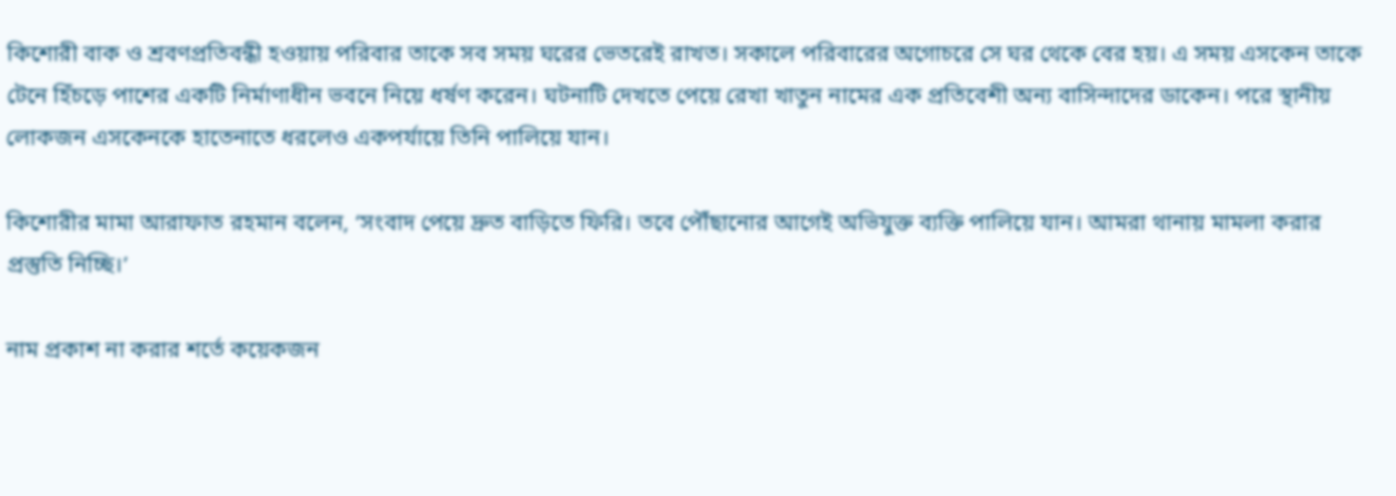কিশোরী বাক ও শ্রবণপ্রতিবন্ধী হওয়ায় পরিবার তাকে সব সময় ঘরের ভেতরেই রাখত। সকালে পরিবারের অগোচরে সে ঘর থেকে বের হয়। এ সময় এসকেন তাকে টেনে হিঁচড়ে পাশের একটি নির্মাণাধীন ভবনে নিয়ে ধর্ষণ করেন। ঘটনাটি দেখতে পেয়ে রেখা খাতুন নামের এক প্রতিবেশী অন্য বাসিন্দাদের ডাকেন। পরে স্থানীয় লোকজন এসকেনকে হাতেনাতে ধরলেও একপর্যায়ে তিনি পালিয়ে যান।

কিশোরীর মামা আরাফাত রহমান বলেন, ‘সংবাদ পেয়ে দ্রুত বাড়িতে ফিরি। তবে পৌঁছানোর আগেই অভিযুক্ত ব্যক্তি পালিয়ে যান। আমরা থানায় মামলা করার প্রস্তুতি নিচ্ছি।’

নাম প্রকাশ না করার শর্তে কয়েকজন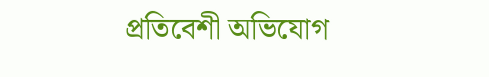প্রতিবেশী অভিযোগ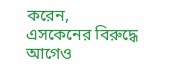করেন, এসকেনের বিরুদ্ধে আগেও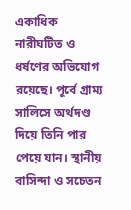একাধিক নারীঘটিত ও ধর্ষণের অভিযোগ রয়েছে। পূর্বে গ্রাম্য সালিসে অর্থদণ্ড দিয়ে তিনি পার পেয়ে যান। স্থানীয় বাসিন্দা ও সচেতন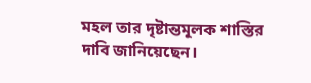মহল তার দৃষ্টান্তমূলক শাস্তির দাবি জানিয়েছেন।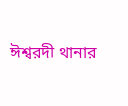ঈশ্বরদী থানার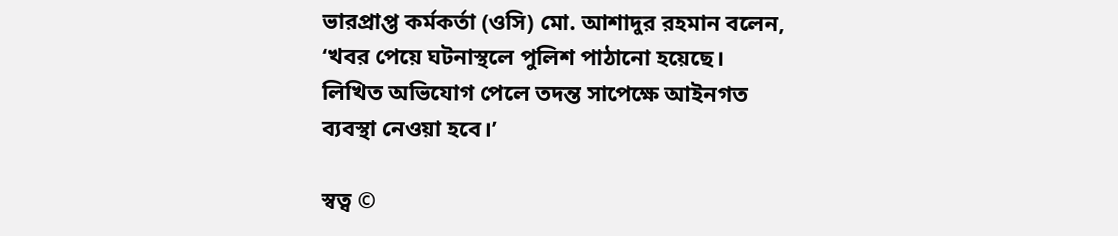ভারপ্রাপ্ত কর্মকর্তা (ওসি) মো. আশাদুর রহমান বলেন, ‘খবর পেয়ে ঘটনাস্থলে পুলিশ পাঠানো হয়েছে। লিখিত অভিযোগ পেলে তদন্ত সাপেক্ষে আইনগত ব্যবস্থা নেওয়া হবে।’

স্বত্ব ©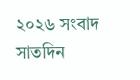২০২৬ সংবাদ সাতদিন